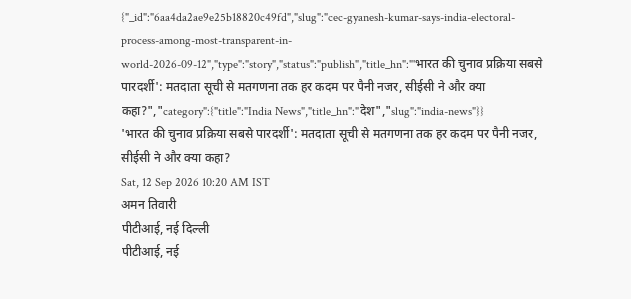{"_id":"6aa4da2ae9e25b18820c49fd","slug":"cec-gyanesh-kumar-says-india-electoral-process-among-most-transparent-in-world-2026-09-12","type":"story","status":"publish","title_hn":"'भारत की चुनाव प्रक्रिया सबसे पारदर्शी': मतदाता सूची से मतगणना तक हर कदम पर पैनी नजर, सीईसी ने और क्या कहा?","category":{"title":"India News","title_hn":"देश","slug":"india-news"}}
'भारत की चुनाव प्रक्रिया सबसे पारदर्शी': मतदाता सूची से मतगणना तक हर कदम पर पैनी नजर, सीईसी ने और क्या कहा?
Sat, 12 Sep 2026 10:20 AM IST
अमन तिवारी
पीटीआई, नई दिल्ली
पीटीआई, नई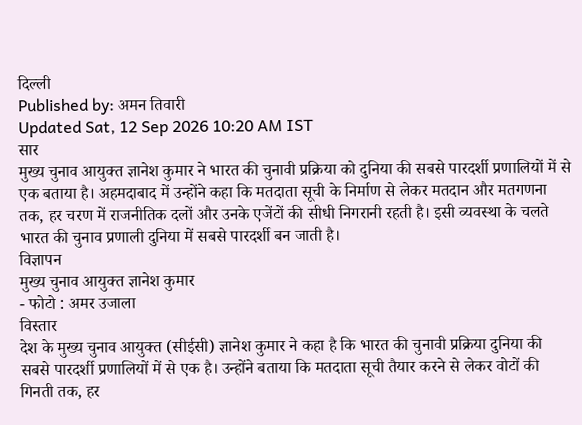दिल्ली
Published by: अमन तिवारी
Updated Sat, 12 Sep 2026 10:20 AM IST
सार
मुख्य चुनाव आयुक्त ज्ञानेश कुमार ने भारत की चुनावी प्रक्रिया को दुनिया की सबसे पारदर्शी प्रणालियों में से एक बताया है। अहमदाबाद में उन्होंने कहा कि मतदाता सूची के निर्माण से लेकर मतदान और मतगणना तक, हर चरण में राजनीतिक दलों और उनके एजेंटों की सीधी निगरानी रहती है। इसी व्यवस्था के चलते भारत की चुनाव प्रणाली दुनिया में सबसे पारदर्शी बन जाती है।
विज्ञापन
मुख्य चुनाव आयुक्त ज्ञानेश कुमार
- फोटो : अमर उजाला
विस्तार
देश के मुख्य चुनाव आयुक्त (सीईसी) ज्ञानेश कुमार ने कहा है कि भारत की चुनावी प्रक्रिया दुनिया की सबसे पारदर्शी प्रणालियों में से एक है। उन्होंने बताया कि मतदाता सूची तैयार करने से लेकर वोटों की गिनती तक, हर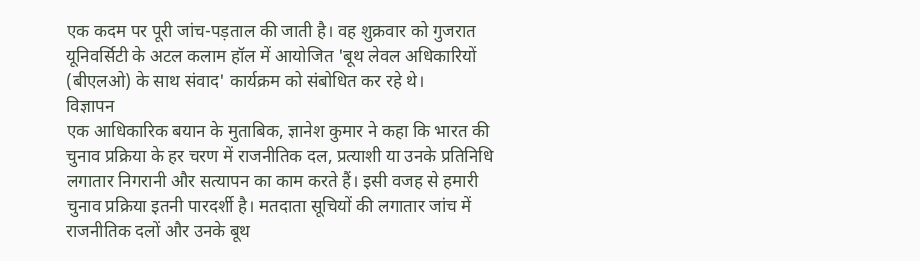एक कदम पर पूरी जांच-पड़ताल की जाती है। वह शुक्रवार को गुजरात यूनिवर्सिटी के अटल कलाम हॉल में आयोजित 'बूथ लेवल अधिकारियों (बीएलओ) के साथ संवाद' कार्यक्रम को संबोधित कर रहे थे।
विज्ञापन
एक आधिकारिक बयान के मुताबिक, ज्ञानेश कुमार ने कहा कि भारत की चुनाव प्रक्रिया के हर चरण में राजनीतिक दल, प्रत्याशी या उनके प्रतिनिधि लगातार निगरानी और सत्यापन का काम करते हैं। इसी वजह से हमारी चुनाव प्रक्रिया इतनी पारदर्शी है। मतदाता सूचियों की लगातार जांच में राजनीतिक दलों और उनके बूथ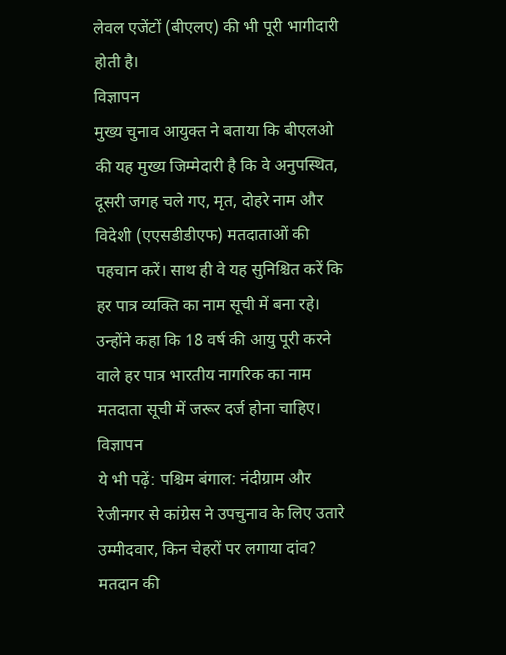लेवल एजेंटों (बीएलए) की भी पूरी भागीदारी होती है।
विज्ञापन
मुख्य चुनाव आयुक्त ने बताया कि बीएलओ की यह मुख्य जिम्मेदारी है कि वे अनुपस्थित, दूसरी जगह चले गए, मृत, दोहरे नाम और विदेशी (एएसडीडीएफ) मतदाताओं की पहचान करें। साथ ही वे यह सुनिश्चित करें कि हर पात्र व्यक्ति का नाम सूची में बना रहे। उन्होंने कहा कि 18 वर्ष की आयु पूरी करने वाले हर पात्र भारतीय नागरिक का नाम मतदाता सूची में जरूर दर्ज होना चाहिए।
विज्ञापन
ये भी पढ़ें: पश्चिम बंगाल: नंदीग्राम और रेजीनगर से कांग्रेस ने उपचुनाव के लिए उतारे उम्मीदवार, किन चेहरों पर लगाया दांव?
मतदान की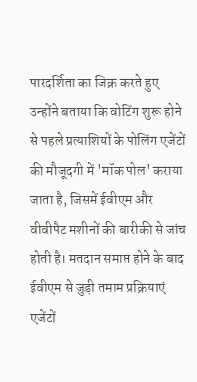पारदर्शिता का जिक्र करते हुए उन्होंने बताया कि वोटिंग शुरू होने से पहले प्रत्याशियों के पोलिंग एजेंटों की मौजूदगी में 'मॉक पोल' कराया जाता है, जिसमें ईवीएम और वीवीपैट मशीनों की बारीकी से जांच होती है। मतदान समाप्त होने के बाद ईवीएम से जुड़ी तमाम प्रक्रियाएं एजेंटों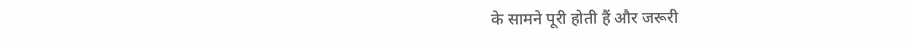के सामने पूरी होती हैं और जरूरी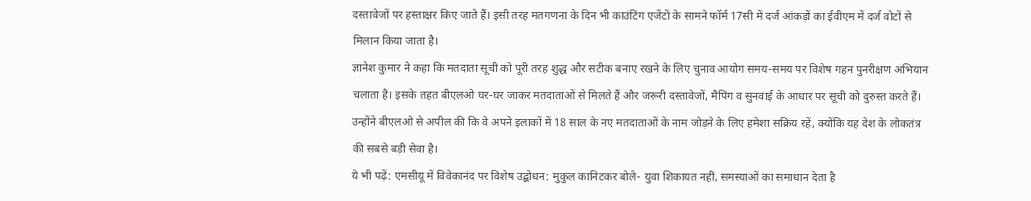दस्तावेजों पर हस्ताक्षर किए जाते हैं। इसी तरह मतगणना के दिन भी काउंटिंग एजेंटों के सामने फॉर्म 17सी में दर्ज आंकड़ों का ईवीएम में दर्ज वोटों से मिलान किया जाता है।
ज्ञानेश कुमार ने कहा कि मतदाता सूची को पूरी तरह शुद्ध और सटीक बनाए रखने के लिए चुनाव आयोग समय-समय पर विशेष गहन पुनरीक्षण अभियान चलाता है। इसके तहत बीएलओ घर-घर जाकर मतदाताओं से मिलते हैं और जरूरी दस्तावेजों, मैपिंग व सुनवाई के आधार पर सूची को दुरुस्त करते हैं। उन्होंने बीएलओ से अपील की कि वे अपने इलाकों में 18 साल के नए मतदाताओं के नाम जोड़ने के लिए हमेशा सक्रिय रहें, क्योंकि यह देश के लोकतंत्र की सबसे बड़ी सेवा है।
ये भी पढ़ें: एमसीयू में विवेकानंद पर विशेष उद्बोधन: मुकुल कानिटकर बोले- युवा शिकायत नहीं, समस्याओं का समाधान देता है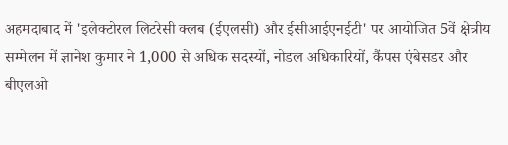अहमदाबाद में 'इलेक्टोरल लिटरेसी क्लब (ईएलसी) और ईसीआईएनईटी' पर आयोजित 5वें क्षेत्रीय सम्मेलन में ज्ञानेश कुमार ने 1,000 से अधिक सदस्यों, नोडल अधिकारियों, कैंपस एंबेसडर और बीएलओ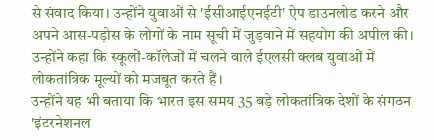से संवाद किया। उन्होंने युवाओं से 'ईसीआईएनईटी' ऐप डाउनलोड करने और अपने आस-पड़ोस के लोगों के नाम सूची में जुड़वाने में सहयोग की अपील की। उन्होंने कहा कि स्कूलों-कॉलेजों में चलने वाले ईएलसी क्लब युवाओं में लोकतांत्रिक मूल्यों को मजबूत करते हैं।
उन्होंने यह भी बताया कि भारत इस समय 35 बड़े लोकतांत्रिक देशों के संगठन 'इंटरनेशनल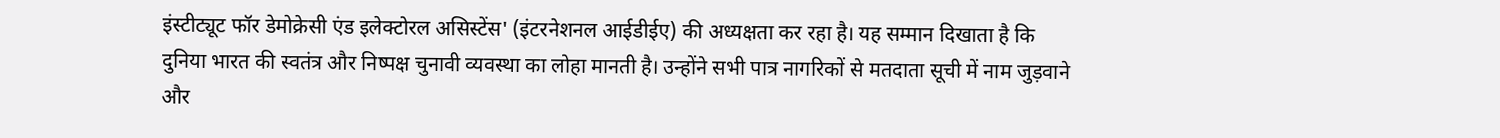इंस्टीट्यूट फॉर डेमोक्रेसी एंड इलेक्टोरल असिस्टेंस' (इंटरनेशनल आईडीईए) की अध्यक्षता कर रहा है। यह सम्मान दिखाता है कि दुनिया भारत की स्वतंत्र और निष्पक्ष चुनावी व्यवस्था का लोहा मानती है। उन्होंने सभी पात्र नागरिकों से मतदाता सूची में नाम जुड़वाने और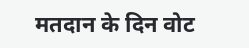मतदान के दिन वोट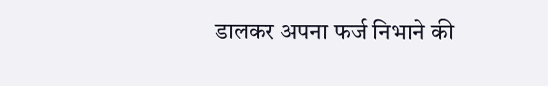डालकर अपना फर्ज निभाने की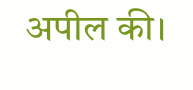अपील की।